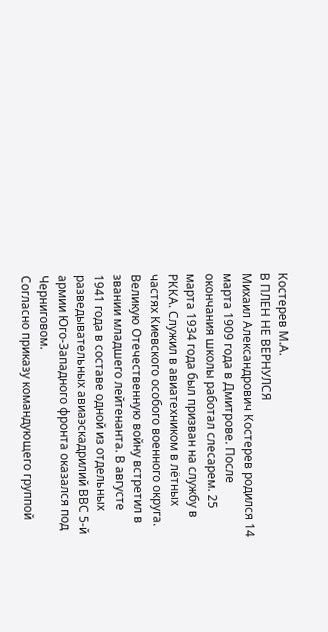Костерев М.А.
В ПЛЕН НЕ ВЕРНУЛСЯ
Михаил Александрович Костерев родился 14 марта 1909 года в Дмитрове. После окончания школы работал слесарем. 25 марта 1934 года был призван на службу в РККА. Служил в авиатехником в лётных частях Киевского особого военного округа. Великую Отечественную войну встретил в звании младшего лейтенанта. В августе 1941 года в составе одной из отдельных разведывательных авиаэскадрилий ВВС 5-й армии Юго-Западного фронта оказался под Черниговом.
Согласно приказу командующего группой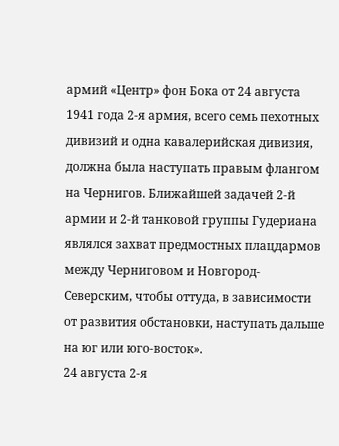армий «Центр» фон Бока от 24 августа 1941 года 2-я армия, всего семь пехотных дивизий и одна кавалерийская дивизия, должна была наступать правым флангом на Чернигов. Ближайшей задачей 2-й армии и 2-й танковой группы Гудериана являлся захват предмостных плацдармов между Черниговом и Новгород-Северским, чтобы оттуда, в зависимости от развития обстановки, наступать дальше на юг или юго-восток».
24 августа 2-я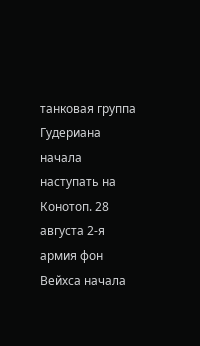танковая группа Гудериана начала наступать на Конотоп. 28 августа 2-я армия фон Вейхса начала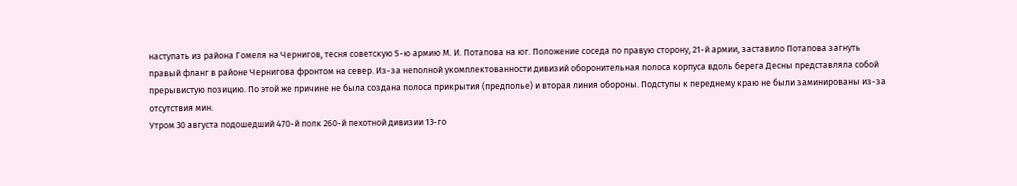наступать из района Гомеля на Чернигов, тесня советскую 5-ю армию М. И. Потапова на юг. Положение соседа по правую сторону, 21-й армии, заставило Потапова загнуть правый фланг в районе Чернигова фронтом на север. Из-за неполной укомплектованности дивизий оборонительная полоса корпуса вдоль берега Десны представляла собой прерывистую позицию. По этой же причине не была создана полоса прикрытия (предполье) и вторая линия обороны. Подступы к переднему краю не были заминированы из-за отсутствия мин.
Утром 30 августа подошедший 470-й полк 260-й пехотной дивизии 13-го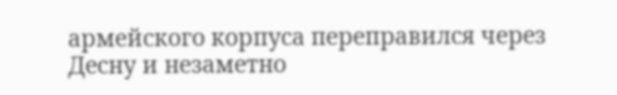армейского корпуса переправился через Десну и незаметно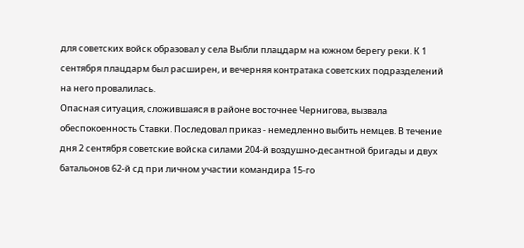для советских войск образовал у села Выбли плацдарм на южном берегу реки. К 1 сентября плацдарм был расширен, и вечерняя контратака советских подразделений на него провалилась.
Опасная ситуация, сложившаяся в районе восточнее Чернигова, вызвала обеспокоенность Ставки. Последовал приказ - немедленно выбить немцев. В течение дня 2 сентября советские войска силами 204-й воздушно-десантной бригады и двух батальонов 62-й сд при личном участии командира 15-го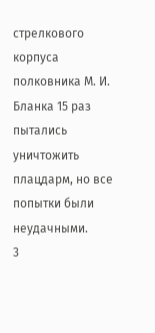стрелкового корпуса полковника М. И. Бланка 15 раз пытались уничтожить плацдарм, но все попытки были неудачными.
3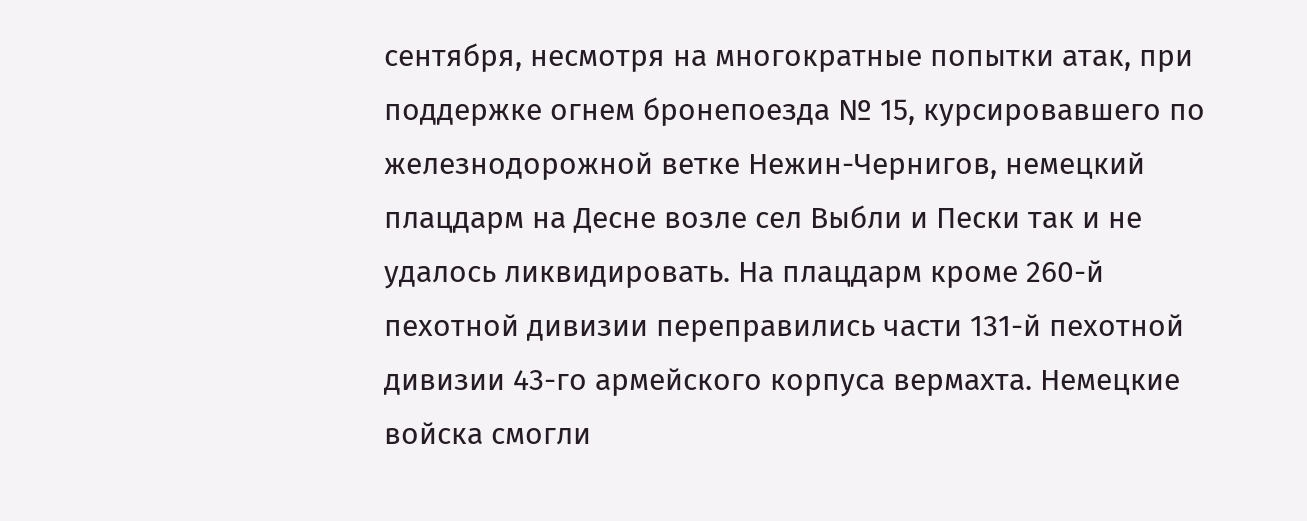сентября, несмотря на многократные попытки атак, при поддержке огнем бронепоезда № 15, курсировавшего по железнодорожной ветке Нежин-Чернигов, немецкий плацдарм на Десне возле сел Выбли и Пески так и не удалось ликвидировать. На плацдарм кроме 260-й пехотной дивизии переправились части 131-й пехотной дивизии 43-го армейского корпуса вермахта. Немецкие войска смогли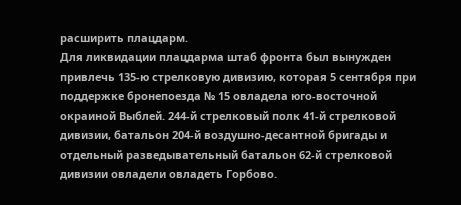расширить плацдарм.
Для ликвидации плацдарма штаб фронта был вынужден привлечь 135-ю стрелковую дивизию, которая 5 сентября при поддержке бронепоезда № 15 овладела юго-восточной окраиной Выблей. 244-й стрелковый полк 41-й стрелковой дивизии, батальон 204-й воздушно-десантной бригады и отдельный разведывательный батальон 62-й стрелковой дивизии овладели овладеть Горбово.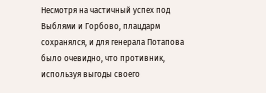Несмотря на частичный успех под Выблями и Горбово, плацдарм сохранялся, и для генерала Потапова было очевидно, что противник, используя выгоды своего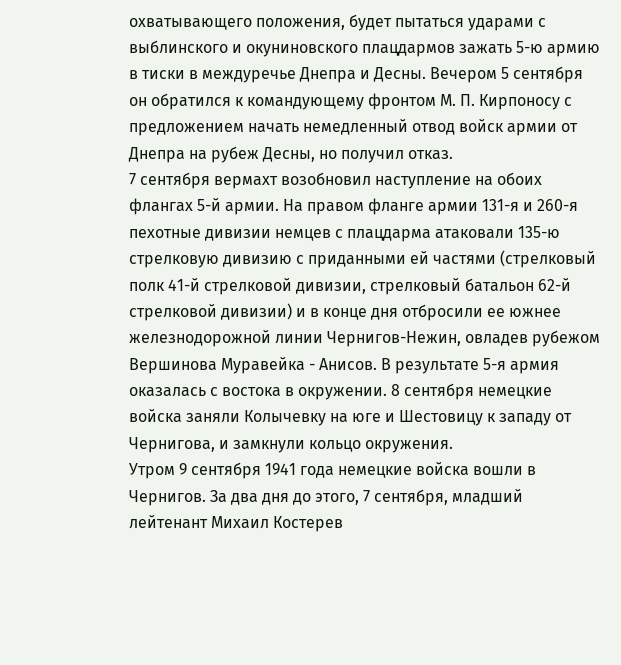охватывающего положения, будет пытаться ударами с выблинского и окуниновского плацдармов зажать 5-ю армию в тиски в междуречье Днепра и Десны. Вечером 5 сентября он обратился к командующему фронтом М. П. Кирпоносу с предложением начать немедленный отвод войск армии от Днепра на рубеж Десны, но получил отказ.
7 сентября вермахт возобновил наступление на обоих флангах 5-й армии. На правом фланге армии 131-я и 260-я пехотные дивизии немцев с плацдарма атаковали 135-ю стрелковую дивизию с приданными ей частями (стрелковый полк 41-й стрелковой дивизии, стрелковый батальон 62-й стрелковой дивизии) и в конце дня отбросили ее южнее железнодорожной линии Чернигов-Нежин, овладев рубежом Вершинова Муравейка - Анисов. В результате 5-я армия оказалась с востока в окружении. 8 сентября немецкие войска заняли Колычевку на юге и Шестовицу к западу от Чернигова, и замкнули кольцо окружения.
Утром 9 сентября 1941 года немецкие войска вошли в Чернигов. За два дня до этого, 7 сентября, младший лейтенант Михаил Костерев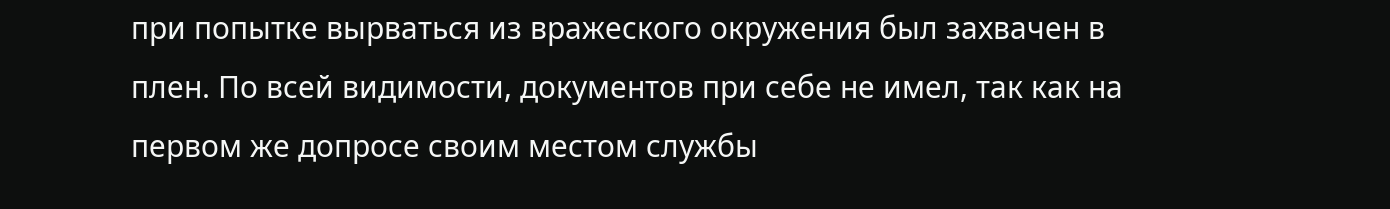при попытке вырваться из вражеского окружения был захвачен в плен. По всей видимости, документов при себе не имел, так как на первом же допросе своим местом службы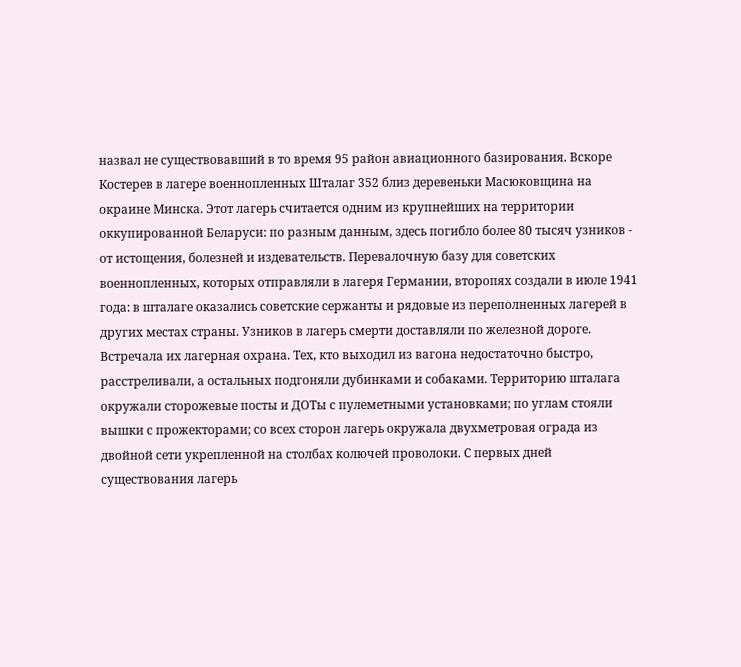назвал не существовавший в то время 95 район авиационного базирования. Вскоре Костерев в лагере военнопленных Шталаг 352 близ деревеньки Масюковщина на окраине Минска. Этот лагерь считается одним из крупнейших на территории оккупированной Беларуси: по разным данным, здесь погибло более 80 тысяч узников - от истощения, болезней и издевательств. Перевалочную базу для советских военнопленных, которых отправляли в лагеря Германии, второпях создали в июле 1941 года: в шталаге оказались советские сержанты и рядовые из переполненных лагерей в других местах страны. Узников в лагерь смерти доставляли по железной дороге. Встречала их лагерная охрана. Тех, кто выходил из вагона недостаточно быстро, расстреливали, а остальных подгоняли дубинками и собаками. Территорию шталага окружали сторожевые посты и ДОТы с пулеметными установками; по углам стояли вышки с прожекторами; со всех сторон лагерь окружала двухметровая ограда из двойной сети укрепленной на столбах колючей проволоки. С первых дней существования лагерь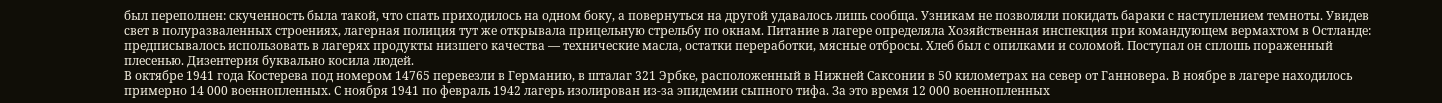был переполнен: скученность была такой, что спать приходилось на одном боку, а повернуться на другой удавалось лишь сообща. Узникам не позволяли покидать бараки с наступлением темноты. Увидев свет в полуразваленных строениях, лагерная полиция тут же открывала прицельную стрельбу по окнам. Питание в лагере определяла Хозяйственная инспекция при командующем вермахтом в Остланде: предписывалось использовать в лагерях продукты низшего качества — технические масла, остатки переработки, мясные отбросы. Хлеб был с опилками и соломой. Поступал он сплошь пораженный плесенью. Дизентерия буквально косила людей.
В октябре 1941 года Костерева под номером 14765 перевезли в Германию, в шталаг 321 Эрбке, расположенный в Нижней Саксонии в 50 километрах на север от Ганновера. В ноябре в лагере находилось примерно 14 000 военнопленных. С ноября 1941 по февраль 1942 лагерь изолирован из-за эпидемии сыпного тифа. За это время 12 000 военнопленных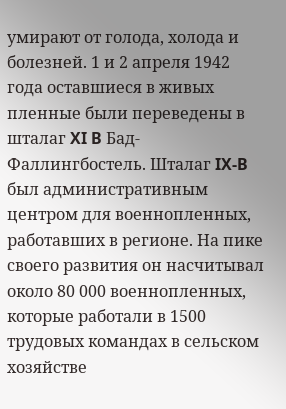умирают от голода, холода и болезней. 1 и 2 апреля 1942 года оставшиеся в живых пленные были переведены в шталаг XI B Бад-Фаллингбостель. Шталаг IX-B был административным центром для военнопленных, работавших в регионе. На пике своего развития он насчитывал около 80 000 военнопленных, которые работали в 1500 трудовых командах в сельском хозяйстве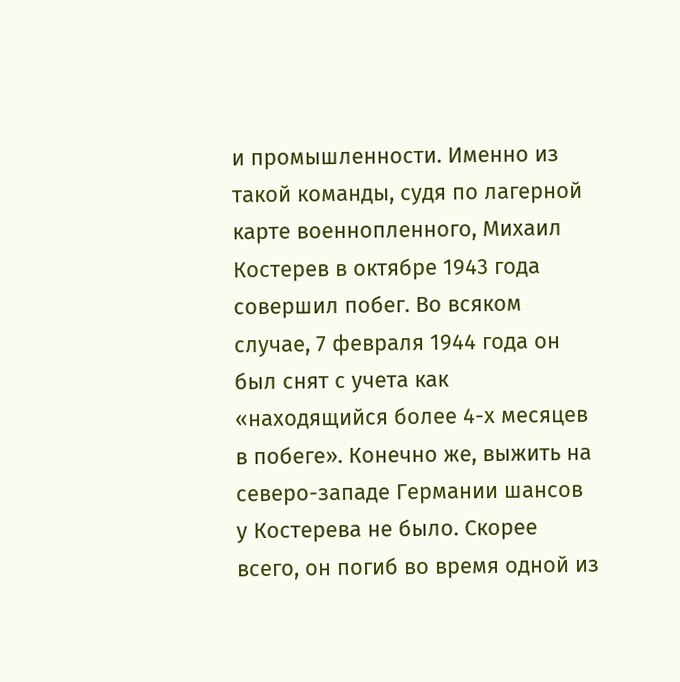и промышленности. Именно из такой команды, судя по лагерной карте военнопленного, Михаил Костерев в октябре 1943 года совершил побег. Во всяком случае, 7 февраля 1944 года он был снят с учета как «находящийся более 4-х месяцев в побеге». Конечно же, выжить на северо-западе Германии шансов у Костерева не было. Скорее всего, он погиб во время одной из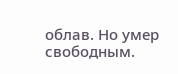облав. Но умер свободным.